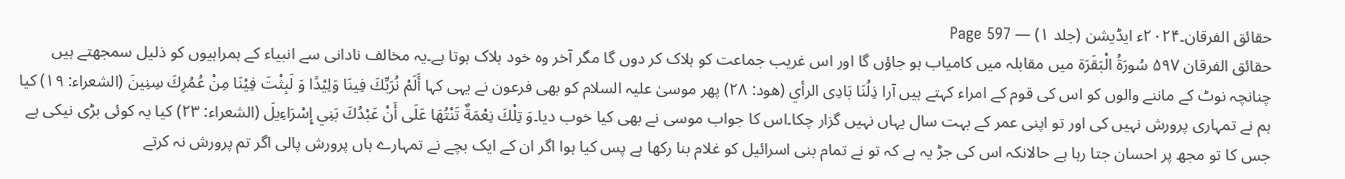حقائق الفرقان۔۲۰۲۴ء ایڈیشن (جلد ۱) — Page 597
حقائق الفرقان ۵۹۷ سُورَةُ الْبَقَرَة میں مقابلہ میں کامیاب ہو جاؤں گا اور اس غریب جماعت کو ہلاک کر دوں گا مگر آخر وہ خود ہلاک ہوتا ہے۔یہ مخالف نادانی سے انبیاء کے ہمراہیوں کو ذلیل سمجھتے ہیں چنانچہ نوٹ کے ماننے والوں کو اس کی قوم کے امراء کہتے ہیں آرا ذِلُنَا بَادِى الرأي (هود: ۲۸) پھر موسیٰ علیہ السلام کو بھی فرعون نے یہی کہا أَلَمْ نُرَبِّكَ فِينَا وَلِيْدًا وَ لَبِثْتَ فِيْنَا مِنْ عُمُرِكَ سِنِينَ (الشعراء: ۱۹) کیا ہم نے تمہاری پرورش نہیں کی اور تو اپنی عمر کے بہت سال یہاں نہیں گزار چکا۔اس کا جواب موسی نے بھی کیا خوب ديا۔وَ تِلْكَ نِعْمَةٌ تَنْتُهَا عَلَى أَنْ عَبْدُكَ بَنِي إِسْرَاءِيلَ (الشعراء: ۲۳) کیا یہ کوئی بڑی نیکی ہے جس کا تو مجھ پر احسان جتا رہا ہے حالانکہ اس کی جڑ یہ ہے کہ تو نے تمام بنی اسرائیل کو غلام بنا رکھا ہے پس کیا ہوا اگر ان کے ایک بچے نے تمہارے ہاں پرورش پالی اگر تم پرورش نہ کرتے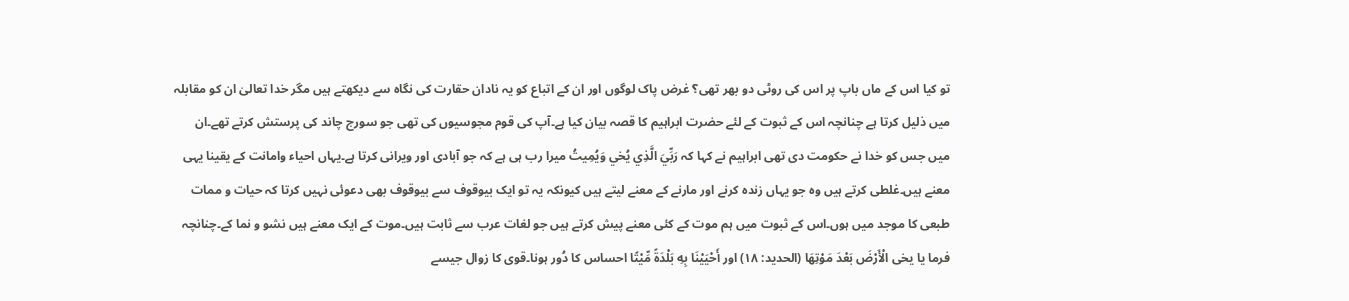تو کیا اس کے ماں باپ پر اس کی روٹی دو بھر تھی؟ غرض پاک لوگوں اور ان کے اتباع کو یہ نادان حقارت کی نگاہ سے دیکھتے ہیں مگر خدا تعالیٰ ان کو مقابلہ میں ذلیل کرتا ہے چنانچہ اس کے ثبوت کے لئے حضرت ابراہیم کا قصہ بیان کیا ہے۔آپ کی قوم مجوسیوں کی تھی جو سورج چاند کی پرستش کرتے تھے۔ان میں جس کو خدا نے حکومت دی تھی ابراہیم نے کہا کہ رَبِّيَ الَّذِي يُخي وَيُمِيتُ میرا رب ہی ہے کہ جو آبادی اور ویرانی کرتا ہے۔یہاں احیاء وامانت کے یقینا یہی معنے ہیں۔غلطی کرتے ہیں وہ جو یہاں زندہ کرنے اور مارنے کے معنے لیتے ہیں کیونکہ یہ تو ایک بیوقوف سے بیوقوف بھی دعوئی نہیں کرتا کہ حیات و ممات طبعی کا موجد میں ہوں۔اس کے ثبوت میں ہم موت کے کئی معنے پیش کرتے ہیں جو لغات عرب سے ثابت ہیں۔موت کے ایک معنے ہیں نشو و نما کے۔چنانچہ فرما یا یخی الْأَرْضَ بَعْدَ مَوْتِهَا (الحدید: ۱۸) اور أَحْيَيْنَا بِهِ بَلْدَةً مِّيْتًا احساس کا دُور ہونا۔قوی کا زوال جیسے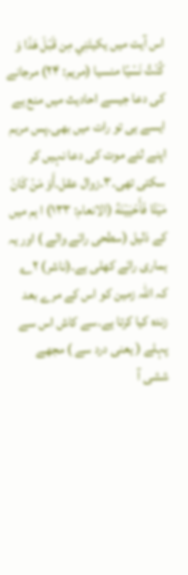اس آیت میں یکیتَنِي مِن قَبْلَ هَذَا وَ كُنْتُ نَسْيًا منسيا (مریم: ۲۴) مرجانے کی دعا جیسے احادیث میں منع ہے ایسے ہی تو رات میں بھی۔پس مریم اپنے لئے موت کی دعا نہیں کر سکتی تھی۔۳۔زوال عقل۔أَوَ مَنْ كَانَ مَيْتًا فَأَحْيَيْنَهُ (الانعام: ۱۳۳) ا ہم میں کے ذلیل (سطحی رائے والے ) اور یہ ہماری رائے کھلی ہے۔(ناشر) ۲؎ کہ اللہ زمین کو اس کے مرے بعد زندہ کیا کرتا ہے۔سے کاش اس سے پہلے ( یعنی درد سے ) مجھے ششی آ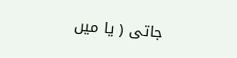جاتی ( یا میں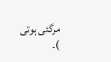مرگئی ہوتی )۔